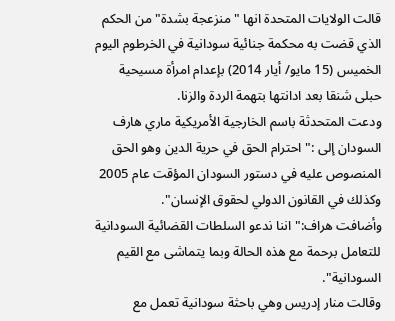قالت الولايات المتحدة انها " منزعجة بشدة" من الحكم الذي قضت به محكمة جنائية سودانية في الخرطوم اليوم الخميس (15 مايو/ أيار 2014) بإعدام امرأة مسيحية حبلى شنقا بعد ادانتها بتهمة الردة والزنا.
ودعت المتحدثة باسم الخارجية الأمريكية ماري هارف السودان إلى :" احترام الحق في حرية الدين وهو الحق المنصوص عليه في دستور السودان المؤقت عام 2005 وكذلك في القانون الدولي لحقوق الإنسان".
وأضافت هراف:" اننا ندعو السلطات القضائية السودانية للتعامل برحمة مع هذه الحالة وبما يتماشى مع القيم السودانية".
وقالت منار إدريس وهي باحثة سودانية تعمل مع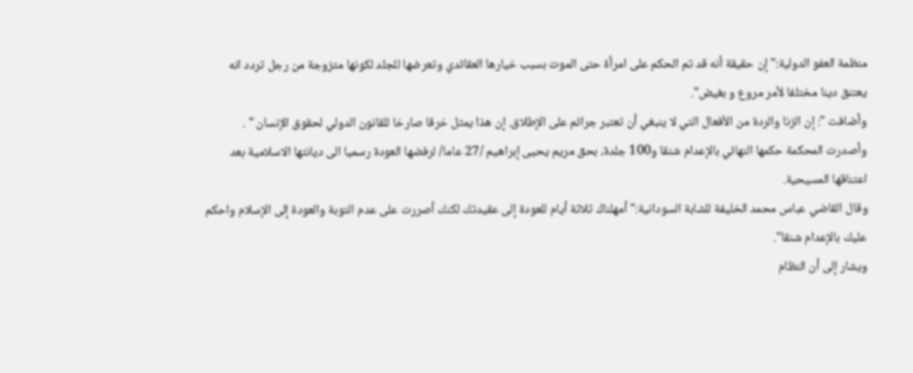منظمة العفو الدولية:" إن حقيقة أنه قد تم الحكم على امرأة حتى الموت بسبب خيارها العقائدي وتعرضها للجلد لكونها متزوجة من رجل تردد انه يعتنق دينا مختلفا لأمر مروع و بغيض".
وأضافت ": إن الزنا والردة من الأفعال التي لا ينبغي أن تعتبر جرائم على الإطلاق. إن هذا يمثل خرقا صارخا للقانون الدولي لحقوق الإنسان " .
وأصدرت المحكمة حكمها النهائي بالإعدام شنقا و100 جلدة، بحق مريم يحيى إبراهيم /27 عاما/ لرفضها العودة رسميا الى ديانتها الاسلامية بعد اعتناقها المسيحية.
وقال القاضي عباس محمد الخليفة للشابة السودانية:"أمهلناك ثلاثة أيام للعودة إلى عقيدتك لكنك أصررت على عدم التوبة والعودة إلى الإسلام واحكم عليك بالإعدام شنقا".
ويشار إلى أن النظام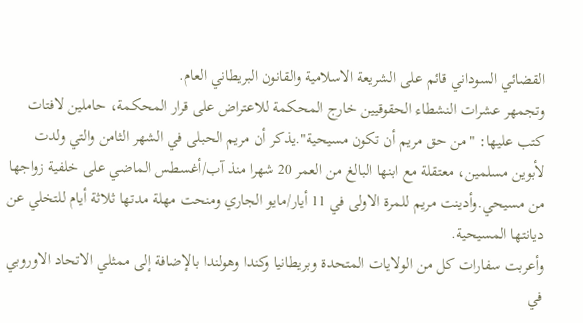القضائي السوداني قائم على الشريعة الاسلامية والقانون البريطاني العام.
وتجمهر عشرات النشطاء الحقوقيين خارج المحكمة للاعتراض على قرار المحكمة، حاملين لافتات كتب عليها: "من حق مريم أن تكون مسيحية".يذكر أن مريم الحبلى في الشهر الثامن والتي ولدت لأبوين مسلمين، معتقلة مع ابنها البالغ من العمر 20 شهرا منذ آب/أغسطس الماضي على خلفية زواجها من مسيحي.وأدينت مريم للمرة الاولى في 11 أيار/مايو الجاري ومنحت مهلة مدتها ثلاثة أيام للتخلي عن ديانتها المسيحية.
وأعربت سفارات كل من الولايات المتحدة وبريطانيا وكندا وهولندا بالإضافة إلى ممثلي الاتحاد الاوروبي في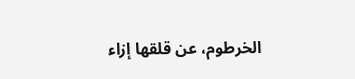الخرطوم، عن قلقها إزاء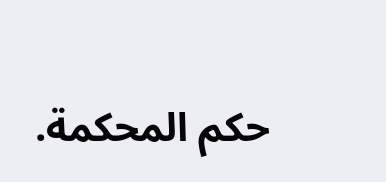حكم المحكمة.